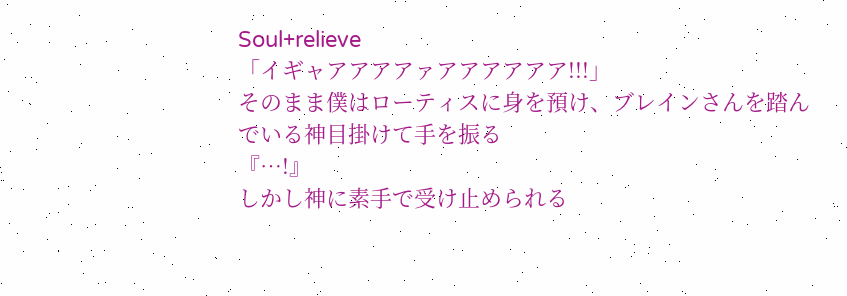Soul+relieve
「イギャアアアアァアアアアアア!!!」
そのまま僕はローティスに身を預け、ブレインさんを踏んでいる神目掛けて手を振る
『…!』
しかし神に素手で受け止められる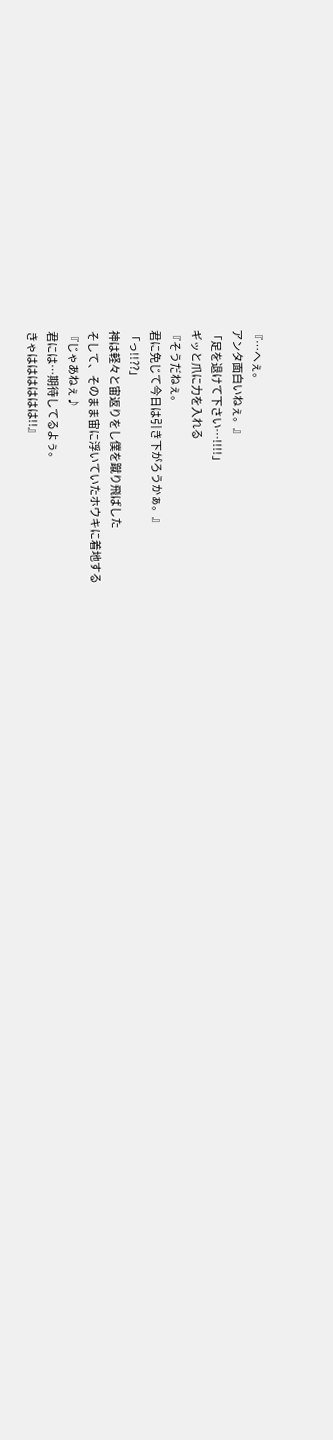『…へぇ。
アンタ面白いねぇ。』
「足を退けて下さい…!!!!」
ギッと爪に力を入れる
『そうだねぇ。
君に免じて今日は引き下がろうかぁ。』
「っ!!??」
神は軽々と宙返りをし僕を蹴り飛ばした
そして、そのまま宙に浮いていたホウキに着地する
『じゃあねぇ♪
君には…期待してるよぅ。
きゃはははははは!!』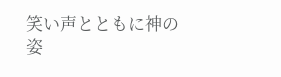笑い声とともに神の姿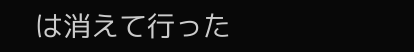は消えて行った